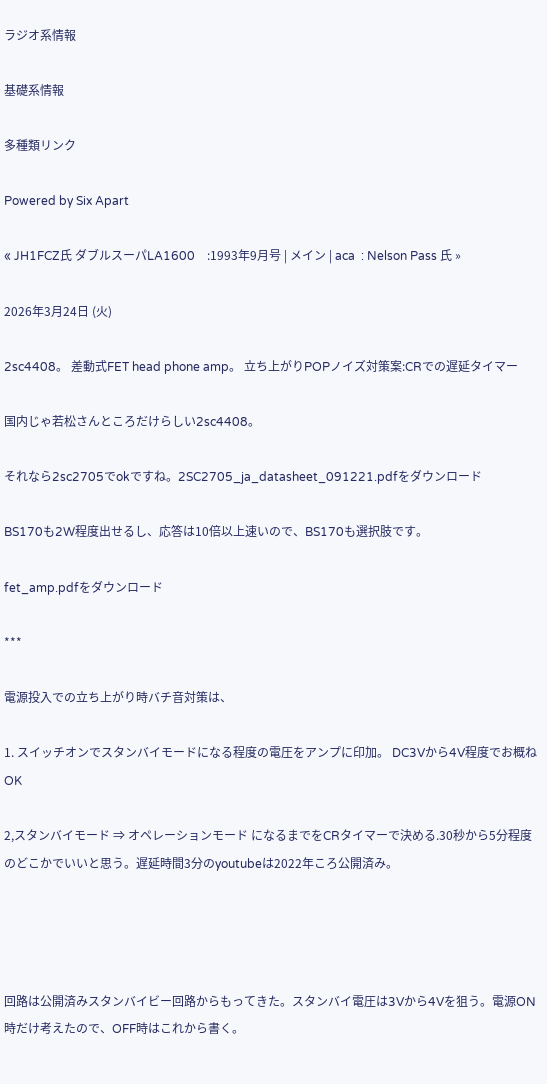ラジオ系情報

基礎系情報

多種類リンク

Powered by Six Apart

« JH1FCZ氏 ダブルスーパLA1600    :1993年9月号 | メイン | aca  : Nelson Pass 氏 »

2026年3月24日 (火)

2sc4408。 差動式FET head phone amp。 立ち上がりPOPノイズ対策案:CRでの遅延タイマー

国内じゃ若松さんところだけらしい2sc4408。

それなら2sc2705でokですね。2SC2705_ja_datasheet_091221.pdfをダウンロード

BS170も2W程度出せるし、応答は10倍以上速いので、BS170も選択肢です。

fet_amp.pdfをダウンロード

***

電源投入での立ち上がり時バチ音対策は、

1. スイッチオンでスタンバイモードになる程度の電圧をアンプに印加。 DC3Vから4V程度でお概ねOK

2,スタンバイモード ⇒ オペレーションモード になるまでをCRタイマーで決める.30秒から5分程度のどこかでいいと思う。遅延時間3分のyoutubeは2022年ころ公開済み。




回路は公開済みスタンバイビー回路からもってきた。スタンバイ電圧は3Vから4Vを狙う。電源ON時だけ考えたので、OFF時はこれから書く。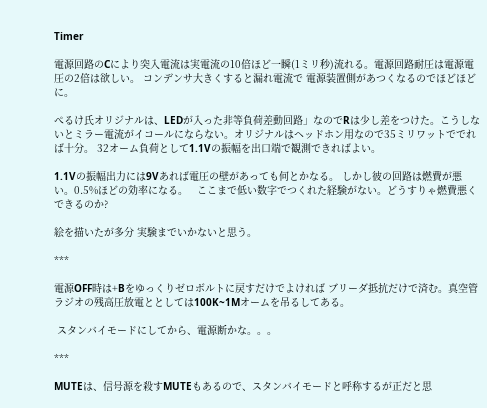Timer

電源回路のCにより突入電流は実電流の10倍ほど一瞬(1ミリ秒)流れる。電源回路耐圧は電源電圧の2倍は欲しい。 コンデンサ大きくすると漏れ電流で 電源装置側があつくなるのでほどほどに。

ぺるけ氏オリジナルは、LEDが入った非等負荷差動回路」なのでRは少し差をつけた。こうしないとミラー電流がイコールにならない。オリジナルはヘッドホン用なので35ミリワットででれば十分。 32オーム負荷として1.1Vの振幅を出口端で観測できればよい。

1.1Vの振幅出力には9Vあれば電圧の壁があっても何とかなる。 しかし彼の回路は燃費が悪い。0.5%ほどの効率になる。   ここまで低い数字でつくれた経験がない。どうすりゃ燃費悪くできるのか?

絵を描いたが多分 実験までいかないと思う。

***

電源OFF時は+Bをゆっくりゼロボルトに戻すだけでよければ ブリーダ抵抗だけで済む。真空管ラジオの残高圧放電ととしては100K~1Mオームを吊るしてある。

 スタンバイモードにしてから、電源断かな。。。

***

MUTEは、信号源を殺すMUTEもあるので、スタンバイモードと呼称するが正だと思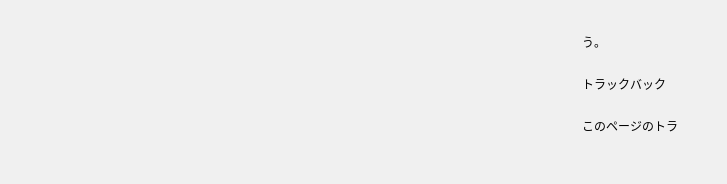う。

トラックバック

このページのトラ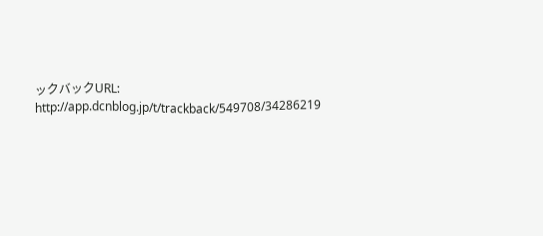ックバックURL:
http://app.dcnblog.jp/t/trackback/549708/34286219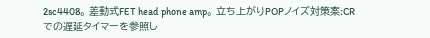2sc4408。 差動式FET head phone amp。 立ち上がりPOPノイズ対策案:CRでの遅延タイマーを参照し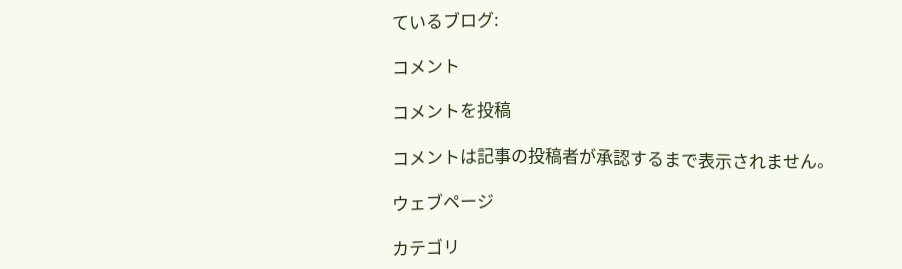ているブログ:

コメント

コメントを投稿

コメントは記事の投稿者が承認するまで表示されません。

ウェブページ

カテゴリ